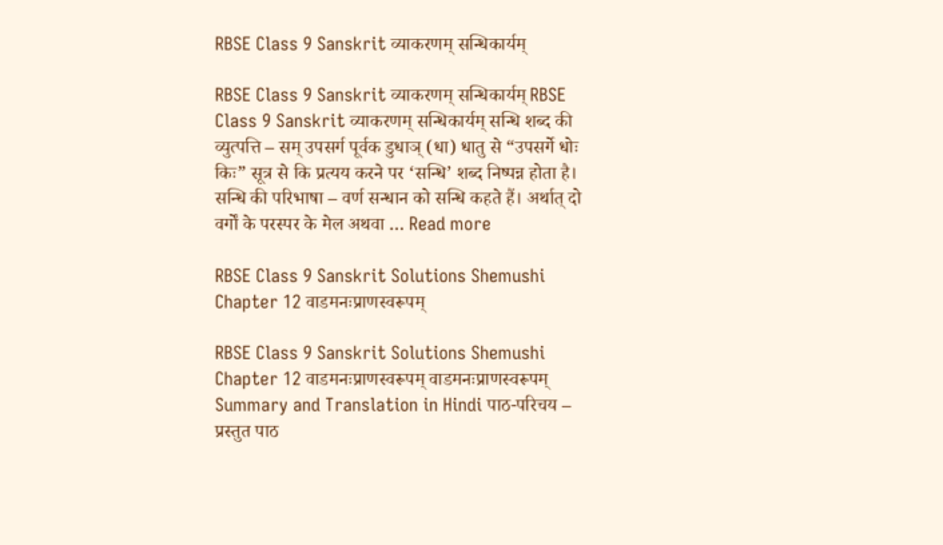RBSE Class 9 Sanskrit व्याकरणम् सन्धिकार्यम्

RBSE Class 9 Sanskrit व्याकरणम् सन्धिकार्यम् RBSE Class 9 Sanskrit व्याकरणम् सन्धिकार्यम् सन्धि शब्द की व्युत्पत्ति – सम् उपसर्ग पूर्वक डुधाञ् (धा) धातु से “उपसर्गे धोः किः” सूत्र से कि प्रत्यय करने पर ‘सन्धि’ शब्द निष्पन्न होता है। सन्धि की परिभाषा – वर्ण सन्धान को सन्धि कहते हैं। अर्थात् दो वर्गों के परस्पर के मेल अथवा … Read more

RBSE Class 9 Sanskrit Solutions Shemushi Chapter 12 वाडमनःप्राणस्वरूपम्

RBSE Class 9 Sanskrit Solutions Shemushi Chapter 12 वाडमनःप्राणस्वरूपम् वाडमनःप्राणस्वरूपम् Summary and Translation in Hindi पाठ-परिचय – प्रस्तुत पाठ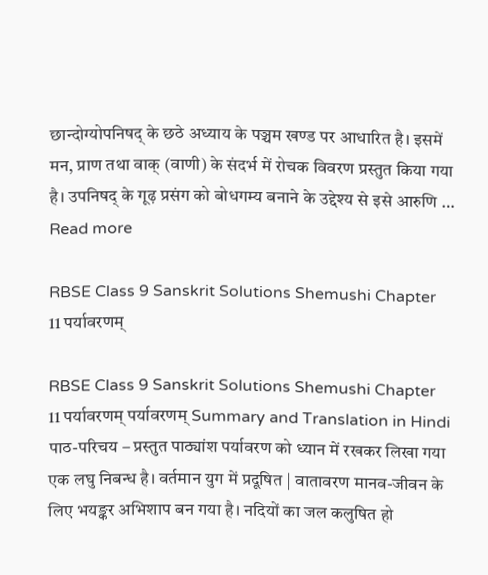छान्दोग्योपनिषद् के छठे अध्याय के पञ्चम खण्ड पर आधारित है। इसमें मन, प्राण तथा वाक् (वाणी) के संदर्भ में रोचक विवरण प्रस्तुत किया गया है। उपनिषद् के गूढ़ प्रसंग को बोधगम्य बनाने के उद्देश्य से इसे आरुणि … Read more

RBSE Class 9 Sanskrit Solutions Shemushi Chapter 11 पर्यावरणम्

RBSE Class 9 Sanskrit Solutions Shemushi Chapter 11 पर्यावरणम् पर्यावरणम् Summary and Translation in Hindi पाठ-परिचय – प्रस्तुत पाठ्यांश पर्यावरण को ध्यान में रखकर लिखा गया एक लघु निबन्ध है। वर्तमान युग में प्रदूषित | वातावरण मानव-जीवन के लिए भयङ्कर अभिशाप बन गया है। नदियों का जल कलुषित हो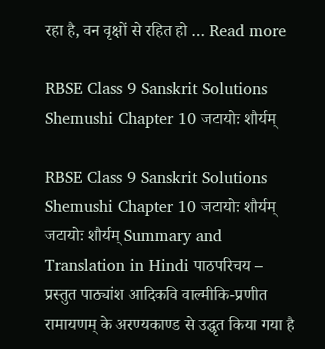रहा है, वन वृक्षों से रहित हो … Read more

RBSE Class 9 Sanskrit Solutions Shemushi Chapter 10 जटायोः शौर्यम्

RBSE Class 9 Sanskrit Solutions Shemushi Chapter 10 जटायोः शौर्यम् जटायोः शौर्यम् Summary and Translation in Hindi पाठपरिचय – प्रस्तुत पाठ्यांश आदिकवि वाल्मीकि-प्रणीत रामायणम् के अरण्यकाण्ड से उद्धृत किया गया है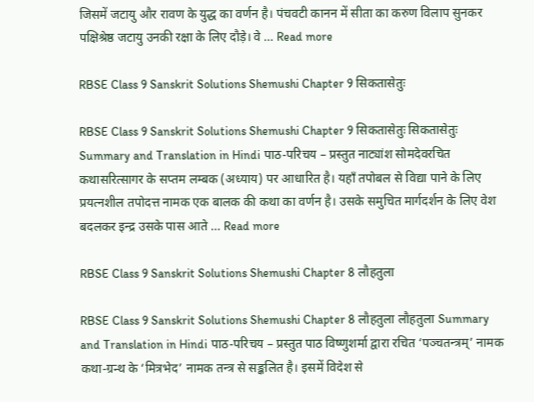जिसमें जटायु और रावण के युद्ध का वर्णन है। पंचवटी कानन में सीता का करुण विलाप सुनकर पक्षिश्रेष्ठ जटायु उनकी रक्षा के लिए दौड़े। वे … Read more

RBSE Class 9 Sanskrit Solutions Shemushi Chapter 9 सिकतासेतुः

RBSE Class 9 Sanskrit Solutions Shemushi Chapter 9 सिकतासेतुः सिकतासेतुः Summary and Translation in Hindi पाठ-परिचय – प्रस्तुत नाट्यांश सोमदेवरचित कथासरित्सागर के सप्तम लम्बक (अध्याय) पर आधारित है। यहाँ तपोबल से विद्या पाने के लिए प्रयत्नशील तपोदत्त नामक एक बालक की कथा का वर्णन है। उसके समुचित मार्गदर्शन के लिए वेश बदलकर इन्द्र उसके पास आते … Read more

RBSE Class 9 Sanskrit Solutions Shemushi Chapter 8 लौहतुला

RBSE Class 9 Sanskrit Solutions Shemushi Chapter 8 लौहतुला लौहतुला Summary and Translation in Hindi पाठ-परिचय – प्रस्तुत पाठ विष्णुशर्मा द्वारा रचित ‘पञ्चतन्त्रम्’ नामक कथा-ग्रन्थ के ‘मित्रभेद’ नामक तन्त्र से सङ्कलित है। इसमें विदेश से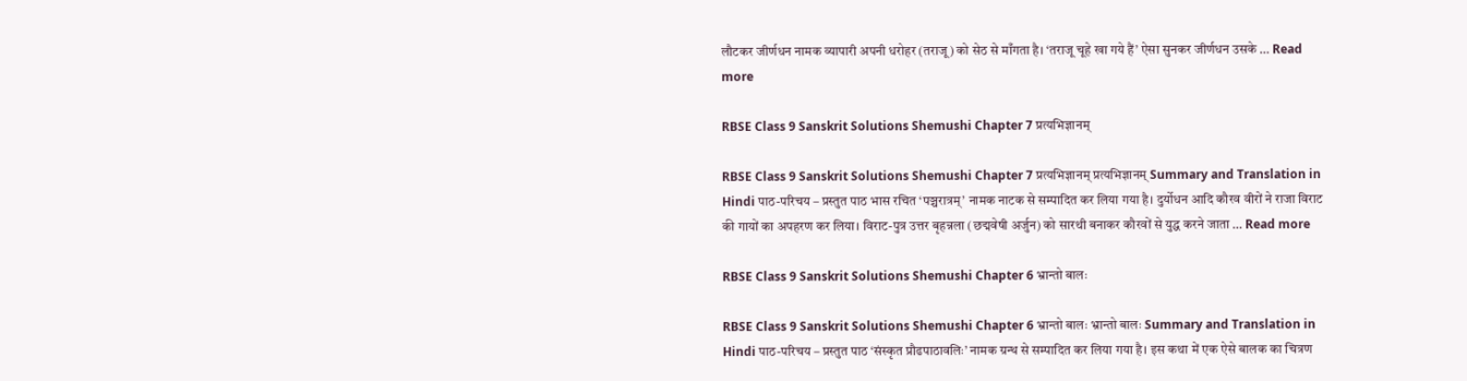लौटकर जीर्णधन नामक व्यापारी अपनी धरोहर (तराजू) को सेठ से माँगता है। ‘तराजू चूहे खा गये हैं’ ऐसा सुनकर जीर्णधन उसके … Read more

RBSE Class 9 Sanskrit Solutions Shemushi Chapter 7 प्रत्यभिज्ञानम्

RBSE Class 9 Sanskrit Solutions Shemushi Chapter 7 प्रत्यभिज्ञानम् प्रत्यभिज्ञानम् Summary and Translation in Hindi पाठ-परिचय – प्रस्तुत पाठ भास रचित ‘पञ्चरात्रम्’ नामक नाटक से सम्पादित कर लिया गया है। दुर्योधन आदि कौरव वीरों ने राजा विराट की गायों का अपहरण कर लिया। विराट-पुत्र उत्तर बृहन्नला (छद्मवेषी अर्जुन) को सारथी बनाकर कौरवों से युद्ध करने जाता … Read more

RBSE Class 9 Sanskrit Solutions Shemushi Chapter 6 भ्रान्तो बालः

RBSE Class 9 Sanskrit Solutions Shemushi Chapter 6 भ्रान्तो बालः भ्रान्तो बालः Summary and Translation in Hindi पाठ-परिचय – प्रस्तुत पाठ ‘संस्कृत प्रौढपाठावलिः’ नामक ग्रन्थ से सम्पादित कर लिया गया है। इस कथा में एक ऐसे बालक का चित्रण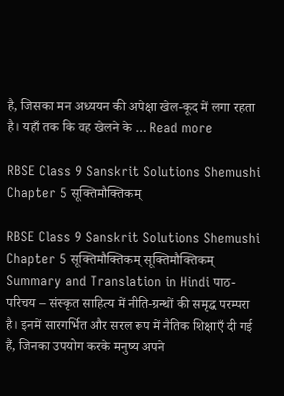है, जिसका मन अध्ययन की अपेक्षा खेल-कूद में लगा रहता है। यहाँ तक कि वह खेलने के … Read more

RBSE Class 9 Sanskrit Solutions Shemushi Chapter 5 सूक्तिमौक्तिकम्

RBSE Class 9 Sanskrit Solutions Shemushi Chapter 5 सूक्तिमौक्तिकम् सूक्तिमौक्तिकम् Summary and Translation in Hindi पाठ-परिचय – संस्कृत साहित्य में नीति-ग्रन्थों की समृद्ध परम्परा है। इनमें सारगर्भित और सरल रूप में नैतिक शिक्षाएँ दी गई हैं, जिनका उपयोग करके मनुष्य अपने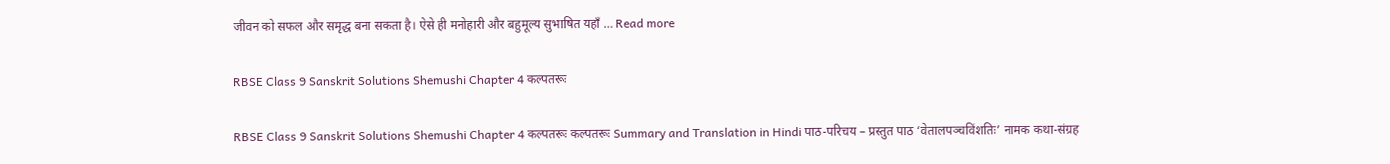जीवन को सफल और समृद्ध बना सकता है। ऐसे ही मनोहारी और बहुमूल्य सुभाषित यहाँ … Read more

RBSE Class 9 Sanskrit Solutions Shemushi Chapter 4 कल्पतरूः

RBSE Class 9 Sanskrit Solutions Shemushi Chapter 4 कल्पतरूः कल्पतरूः Summary and Translation in Hindi पाठ-परिचय – प्रस्तुत पाठ ‘वेतालपञ्चविंशतिः’ नामक कथा-संग्रह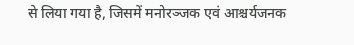से लिया गया है, जिसमें मनोरञ्जक एवं आश्चर्यजनक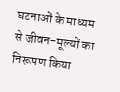घटनाओं के माध्यम से जीवन-मूल्यों का निरूपण किया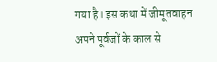गया है। इस कथा में जीमूतवाहन अपने पूर्वजों के काल से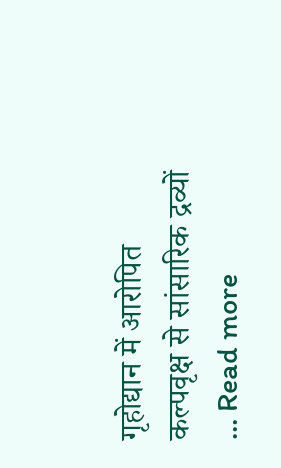गृहोद्यान में आरोपित कल्पवृक्ष से सांसारिक द्रव्यों … Read more